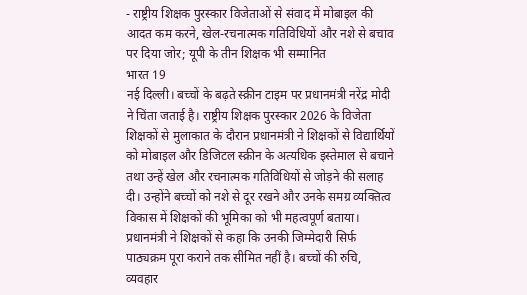- राष्ट्रीय शिक्षक पुरस्कार विजेताओं से संवाद में मोबाइल की आदत कम करने, खेल-रचनात्मक गतिविधियों और नशे से बचाव पर दिया जोर; यूपी के तीन शिक्षक भी सम्मानित
भारत 19
नई दिल्ली। बच्चों के बढ़ते स्क्रीन टाइम पर प्रधानमंत्री नरेंद्र मोदी ने चिंता जताई है। राष्ट्रीय शिक्षक पुरस्कार 2026 के विजेता शिक्षकों से मुलाकात के दौरान प्रधानमंत्री ने शिक्षकों से विद्यार्थियों को मोबाइल और डिजिटल स्क्रीन के अत्यधिक इस्तेमाल से बचाने तथा उन्हें खेल और रचनात्मक गतिविधियों से जोड़ने की सलाह दी। उन्होंने बच्चों को नशे से दूर रखने और उनके समग्र व्यक्तित्व विकास में शिक्षकों की भूमिका को भी महत्वपूर्ण बताया। प्रधानमंत्री ने शिक्षकों से कहा कि उनकी जिम्मेदारी सिर्फ पाठ्यक्रम पूरा कराने तक सीमित नहीं है। बच्चों की रुचि, व्यवहार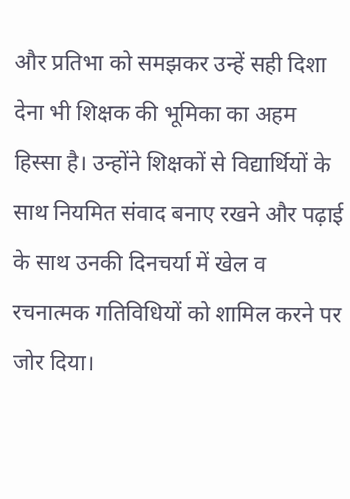और प्रतिभा को समझकर उन्हें सही दिशा देना भी शिक्षक की भूमिका का अहम हिस्सा है। उन्होंने शिक्षकों से विद्यार्थियों के साथ नियमित संवाद बनाए रखने और पढ़ाई के साथ उनकी दिनचर्या में खेल व रचनात्मक गतिविधियों को शामिल करने पर जोर दिया।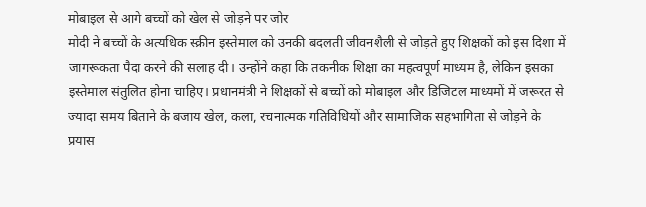मोबाइल से आगे बच्चों को खेल से जोड़ने पर जोर
मोदी ने बच्चों के अत्यधिक स्क्रीन इस्तेमाल को उनकी बदलती जीवनशैली से जोड़ते हुए शिक्षकों को इस दिशा में जागरूकता पैदा करने की सलाह दी। उन्होंने कहा कि तकनीक शिक्षा का महत्वपूर्ण माध्यम है, लेकिन इसका इस्तेमाल संतुलित होना चाहिए। प्रधानमंत्री ने शिक्षकों से बच्चों को मोबाइल और डिजिटल माध्यमों में जरूरत से ज्यादा समय बिताने के बजाय खेल, कला, रचनात्मक गतिविधियों और सामाजिक सहभागिता से जोड़ने के प्रयास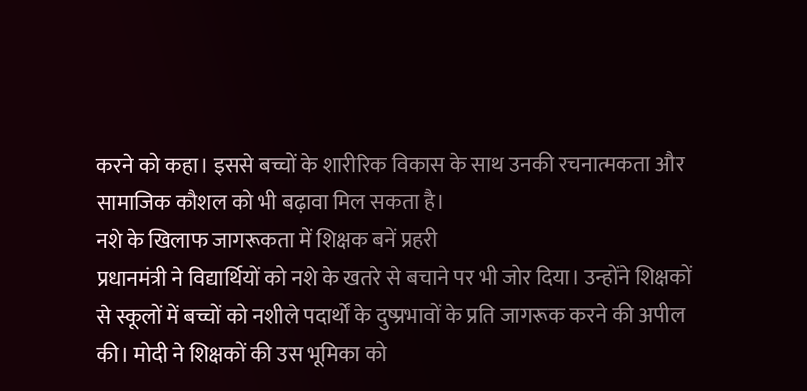करने को कहा। इससे बच्चों के शारीरिक विकास के साथ उनकी रचनात्मकता और सामाजिक कौशल को भी बढ़ावा मिल सकता है।
नशे के खिलाफ जागरूकता में शिक्षक बनें प्रहरी
प्रधानमंत्री ने विद्यार्थियों को नशे के खतरे से बचाने पर भी जोर दिया। उन्होंने शिक्षकों से स्कूलों में बच्चों को नशीले पदार्थों के दुष्प्रभावों के प्रति जागरूक करने की अपील की। मोदी ने शिक्षकों की उस भूमिका को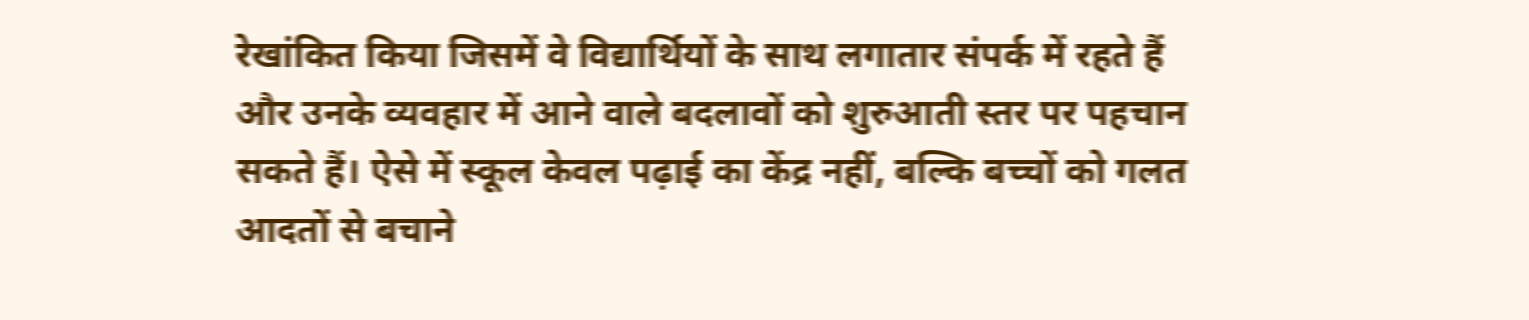रेखांकित किया जिसमें वे विद्यार्थियों के साथ लगातार संपर्क में रहते हैं और उनके व्यवहार में आने वाले बदलावों को शुरुआती स्तर पर पहचान सकते हैं। ऐसे में स्कूल केवल पढ़ाई का केंद्र नहीं, बल्कि बच्चों को गलत आदतों से बचाने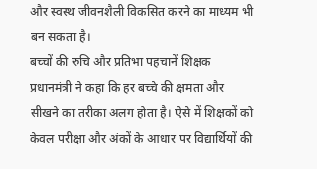और स्वस्थ जीवनशैली विकसित करने का माध्यम भी बन सकता है।
बच्चों की रुचि और प्रतिभा पहचानें शिक्षक
प्रधानमंत्री ने कहा कि हर बच्चे की क्षमता और सीखने का तरीका अलग होता है। ऐसे में शिक्षकों को केवल परीक्षा और अंकों के आधार पर विद्यार्थियों की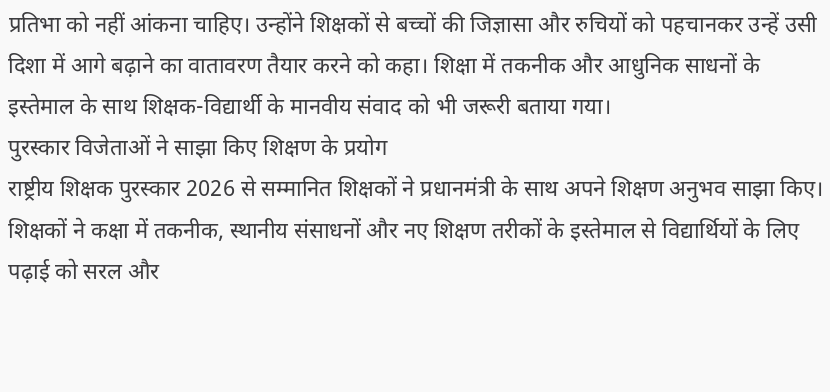प्रतिभा को नहीं आंकना चाहिए। उन्होंने शिक्षकों से बच्चों की जिज्ञासा और रुचियों को पहचानकर उन्हें उसी दिशा में आगे बढ़ाने का वातावरण तैयार करने को कहा। शिक्षा में तकनीक और आधुनिक साधनों के इस्तेमाल के साथ शिक्षक-विद्यार्थी के मानवीय संवाद को भी जरूरी बताया गया।
पुरस्कार विजेताओं ने साझा किए शिक्षण के प्रयोग
राष्ट्रीय शिक्षक पुरस्कार 2026 से सम्मानित शिक्षकों ने प्रधानमंत्री के साथ अपने शिक्षण अनुभव साझा किए। शिक्षकों ने कक्षा में तकनीक, स्थानीय संसाधनों और नए शिक्षण तरीकों के इस्तेमाल से विद्यार्थियों के लिए पढ़ाई को सरल और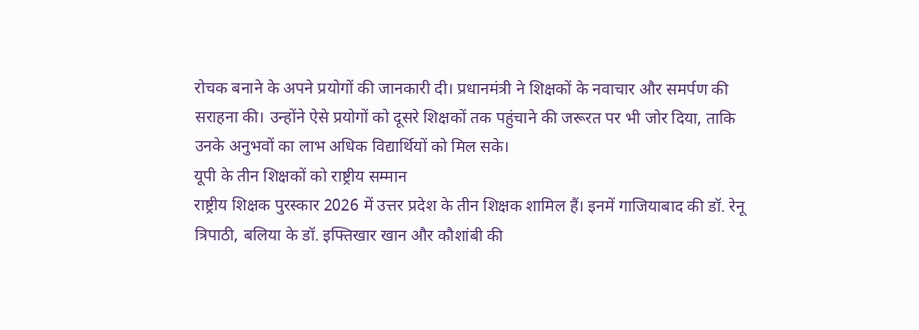रोचक बनाने के अपने प्रयोगों की जानकारी दी। प्रधानमंत्री ने शिक्षकों के नवाचार और समर्पण की सराहना की। उन्होंने ऐसे प्रयोगों को दूसरे शिक्षकों तक पहुंचाने की जरूरत पर भी जोर दिया, ताकि उनके अनुभवों का लाभ अधिक विद्यार्थियों को मिल सके।
यूपी के तीन शिक्षकों को राष्ट्रीय सम्मान
राष्ट्रीय शिक्षक पुरस्कार 2026 में उत्तर प्रदेश के तीन शिक्षक शामिल हैं। इनमें गाजियाबाद की डॉ. रेनू त्रिपाठी, बलिया के डॉ. इफ्तिखार खान और कौशांबी की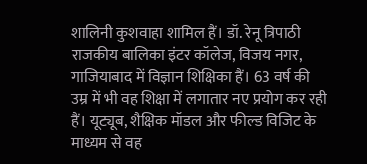शालिनी कुशवाहा शामिल हैं। डॉ. रेनू त्रिपाठी राजकीय बालिका इंटर कॉलेज, विजय नगर, गाजियाबाद में विज्ञान शिक्षिका हैं। 63 वर्ष की उम्र में भी वह शिक्षा में लगातार नए प्रयोग कर रही हैं। यूट्यूब, शैक्षिक मॉडल और फील्ड विजिट के माध्यम से वह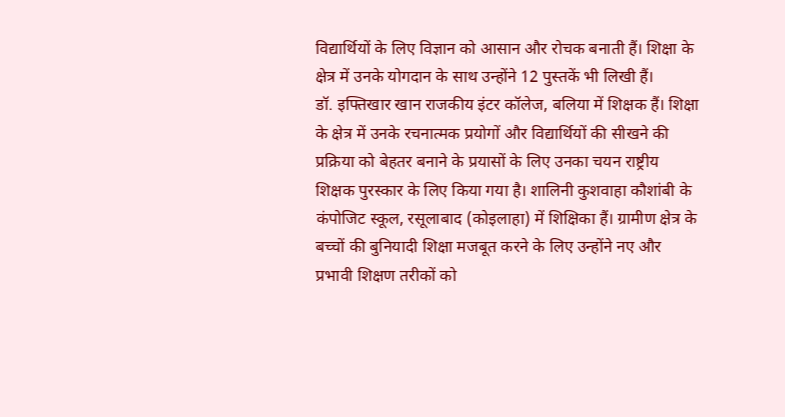विद्यार्थियों के लिए विज्ञान को आसान और रोचक बनाती हैं। शिक्षा के क्षेत्र में उनके योगदान के साथ उन्होंने 12 पुस्तकें भी लिखी हैं।
डॉ. इफ्तिखार खान राजकीय इंटर कॉलेज, बलिया में शिक्षक हैं। शिक्षा के क्षेत्र में उनके रचनात्मक प्रयोगों और विद्यार्थियों की सीखने की प्रक्रिया को बेहतर बनाने के प्रयासों के लिए उनका चयन राष्ट्रीय शिक्षक पुरस्कार के लिए किया गया है। शालिनी कुशवाहा कौशांबी के कंपोजिट स्कूल, रसूलाबाद (कोइलाहा) में शिक्षिका हैं। ग्रामीण क्षेत्र के बच्चों की बुनियादी शिक्षा मजबूत करने के लिए उन्होंने नए और प्रभावी शिक्षण तरीकों को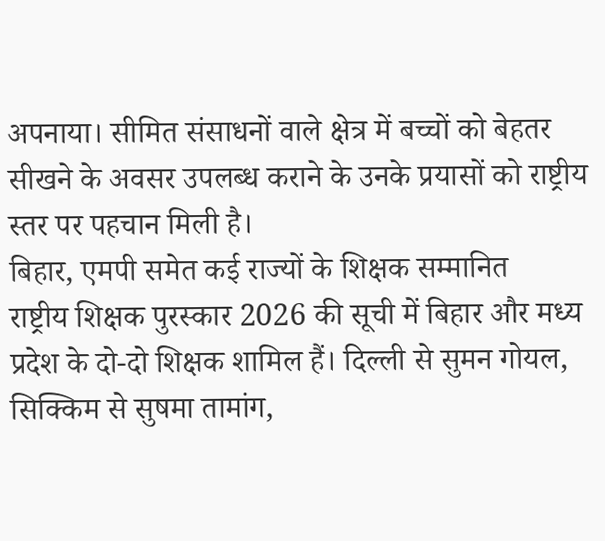अपनाया। सीमित संसाधनों वाले क्षेत्र में बच्चों को बेहतर सीखने के अवसर उपलब्ध कराने के उनके प्रयासों को राष्ट्रीय स्तर पर पहचान मिली है।
बिहार, एमपी समेत कई राज्यों के शिक्षक सम्मानित
राष्ट्रीय शिक्षक पुरस्कार 2026 की सूची में बिहार और मध्य प्रदेश के दो-दो शिक्षक शामिल हैं। दिल्ली से सुमन गोयल, सिक्किम से सुषमा तामांग,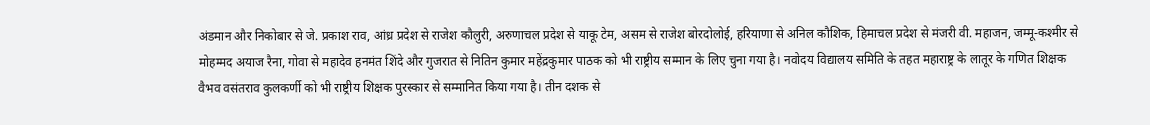अंडमान और निकोबार से जे. प्रकाश राव, आंध्र प्रदेश से राजेश कौलुरी, अरुणाचल प्रदेश से याकू टेम, असम से राजेश बोरदोलोई, हरियाणा से अनिल कौशिक, हिमाचल प्रदेश से मंजरी वी. महाजन, जम्मू-कश्मीर से मोहम्मद अयाज रैना, गोवा से महादेव हनमंत शिंदे और गुजरात से नितिन कुमार महेंद्रकुमार पाठक को भी राष्ट्रीय सम्मान के लिए चुना गया है। नवोदय विद्यालय समिति के तहत महाराष्ट्र के लातूर के गणित शिक्षक वैभव वसंतराव कुलकर्णी को भी राष्ट्रीय शिक्षक पुरस्कार से सम्मानित किया गया है। तीन दशक से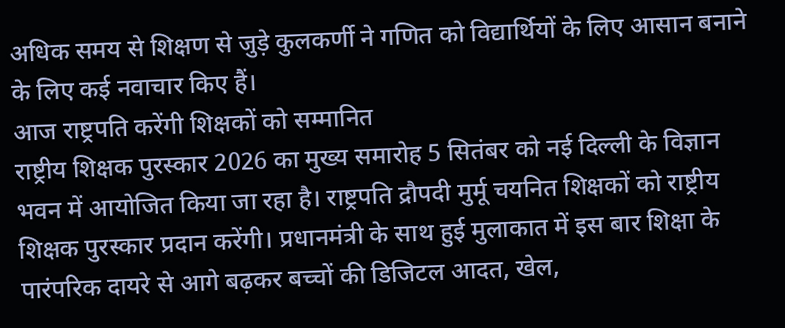अधिक समय से शिक्षण से जुड़े कुलकर्णी ने गणित को विद्यार्थियों के लिए आसान बनाने के लिए कई नवाचार किए हैं।
आज राष्ट्रपति करेंगी शिक्षकों को सम्मानित
राष्ट्रीय शिक्षक पुरस्कार 2026 का मुख्य समारोह 5 सितंबर को नई दिल्ली के विज्ञान भवन में आयोजित किया जा रहा है। राष्ट्रपति द्रौपदी मुर्मू चयनित शिक्षकों को राष्ट्रीय शिक्षक पुरस्कार प्रदान करेंगी। प्रधानमंत्री के साथ हुई मुलाकात में इस बार शिक्षा के पारंपरिक दायरे से आगे बढ़कर बच्चों की डिजिटल आदत, खेल,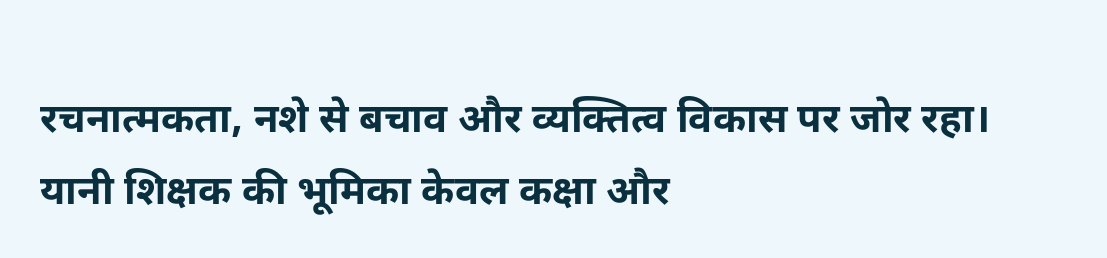रचनात्मकता, नशे से बचाव और व्यक्तित्व विकास पर जोर रहा। यानी शिक्षक की भूमिका केवल कक्षा और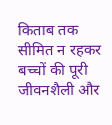किताब तक सीमित न रहकर बच्चों की पूरी जीवनशैली और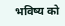भविष्य को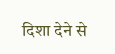दिशा देने से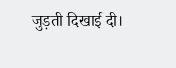जुड़ती दिखाई दी।